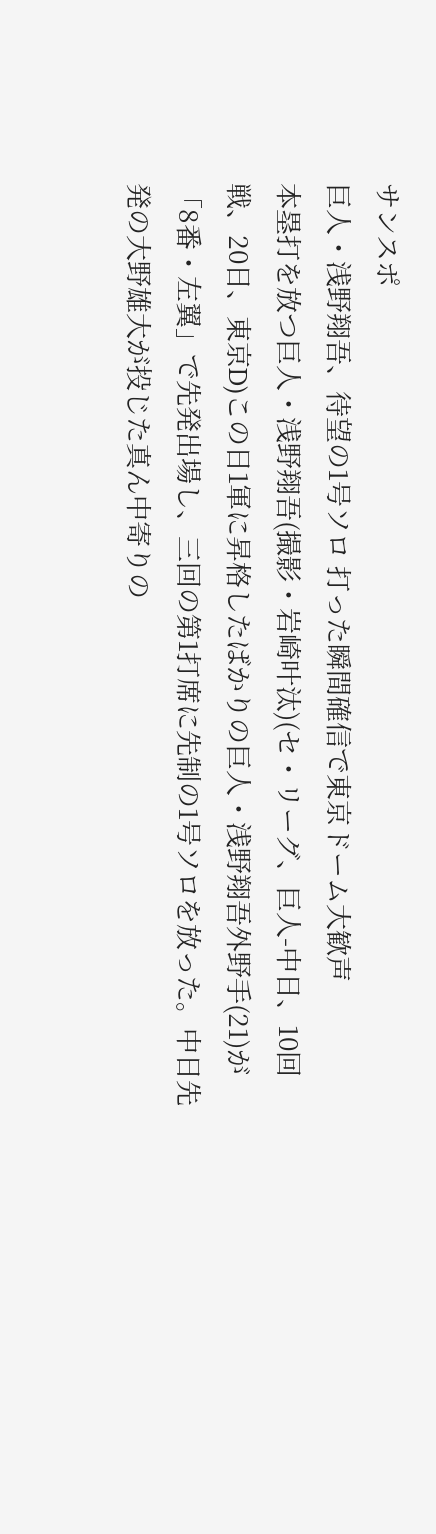サンスポ
巨人・浅野翔吾、待望の1号ソロ 打った瞬間確信で東京ドーム大歓声
本塁打を放つ巨人・浅野翔吾(撮影・岩崎叶汰)(セ・リーグ、巨人-中日、10回戦、20日、東京D)この日1軍に昇格したばかりの巨人・浅野翔吾外野手(21)が「8番・左翼」で先発出場し、三回の第1打席に先制の1号ソロを放った。中日先発の大野雄大が投じた真ん中寄りの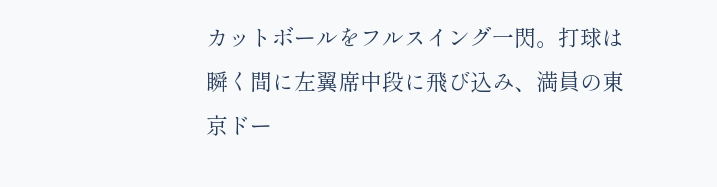カットボールをフルスイング一閃。打球は瞬く間に左翼席中段に飛び込み、満員の東京ドー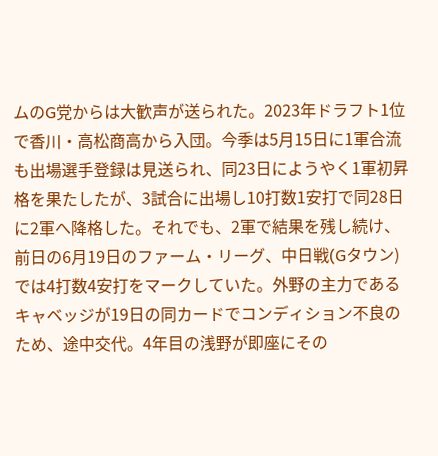ムのG党からは大歓声が送られた。2023年ドラフト1位で香川・高松商高から入団。今季は5月15日に1軍合流も出場選手登録は見送られ、同23日にようやく1軍初昇格を果たしたが、3試合に出場し10打数1安打で同28日に2軍へ降格した。それでも、2軍で結果を残し続け、前日の6月19日のファーム・リーグ、中日戦(Gタウン)では4打数4安打をマークしていた。外野の主力であるキャベッジが19日の同カードでコンディション不良のため、途中交代。4年目の浅野が即座にその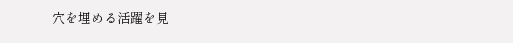穴を埋める活躍を見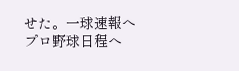せた。一球速報へプロ野球日程へ